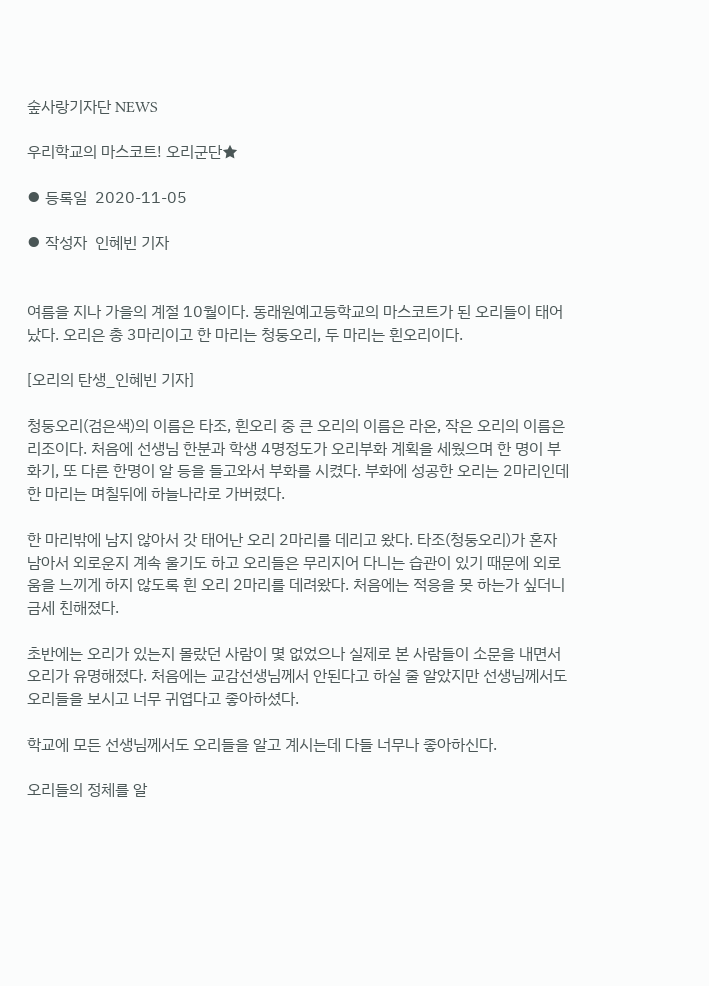숲사랑기자단 NEWS

우리학교의 마스코트! 오리군단★

⦁ 등록일  2020-11-05

⦁ 작성자  인혜빈 기자


여름을 지나 가을의 계절 10월이다. 동래원예고등학교의 마스코트가 된 오리들이 태어났다. 오리은 총 3마리이고 한 마리는 청둥오리, 두 마리는 흰오리이다.

[오리의 탄생_인혜빈 기자]

청둥오리(검은색)의 이름은 타조, 흰오리 중 큰 오리의 이름은 라온, 작은 오리의 이름은 리조이다. 처음에 선생님 한분과 학생 4명정도가 오리부화 계획을 세웠으며 한 명이 부화기, 또 다른 한명이 알 등을 들고와서 부화를 시켰다. 부화에 성공한 오리는 2마리인데 한 마리는 며칠뒤에 하늘나라로 가버렸다.

한 마리밖에 남지 않아서 갓 태어난 오리 2마리를 데리고 왔다. 타조(청둥오리)가 혼자 남아서 외로운지 계속 울기도 하고 오리들은 무리지어 다니는 습관이 있기 때문에 외로움을 느끼게 하지 않도록 흰 오리 2마리를 데려왔다. 처음에는 적응을 못 하는가 싶더니 금세 친해졌다.

초반에는 오리가 있는지 몰랐던 사람이 몇 없었으나 실제로 본 사람들이 소문을 내면서 오리가 유명해졌다. 처음에는 교감선생님께서 안된다고 하실 줄 알았지만 선생님께서도 오리들을 보시고 너무 귀엽다고 좋아하셨다.

학교에 모든 선생님께서도 오리들을 알고 계시는데 다들 너무나 좋아하신다.

오리들의 정체를 알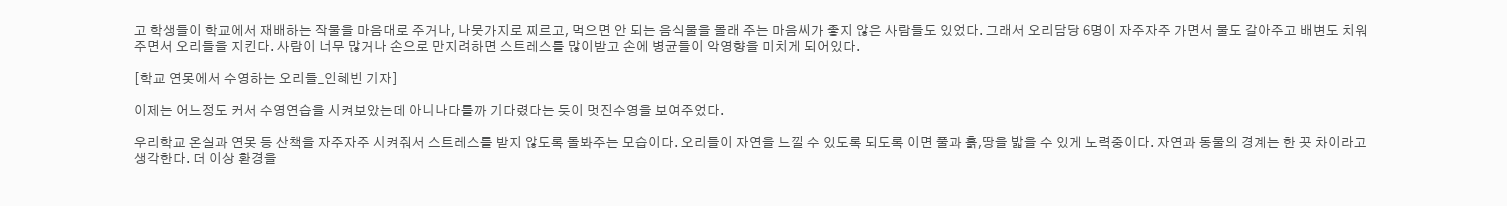고 학생들이 학교에서 재배하는 작물을 마음대로 주거나, 나뭇가지로 찌르고, 먹으면 안 되는 음식물을 몰래 주는 마음씨가 좋지 않은 사람들도 있었다. 그래서 오리담당 6명이 자주자주 가면서 물도 갈아주고 배변도 치워주면서 오리들을 지킨다. 사람이 너무 많거나 손으로 만지려하면 스트레스를 많이받고 손에 병균들이 악영향을 미치게 되어있다.

[학교 연못에서 수영하는 오리들_인혜빈 기자]

이제는 어느정도 커서 수영연습을 시켜보았는데 아니나다를까 기다렸다는 듯이 멋진수영을 보여주었다.

우리학교 온실과 연못 등 산책을 자주자주 시켜줘서 스트레스를 받지 않도록 돌봐주는 모습이다. 오리들이 자연을 느낄 수 있도록 되도록 이면 풀과 흙,땅을 밟을 수 있게 노력중이다. 자연과 동물의 경계는 한 끗 차이라고 생각한다. 더 이상 환경을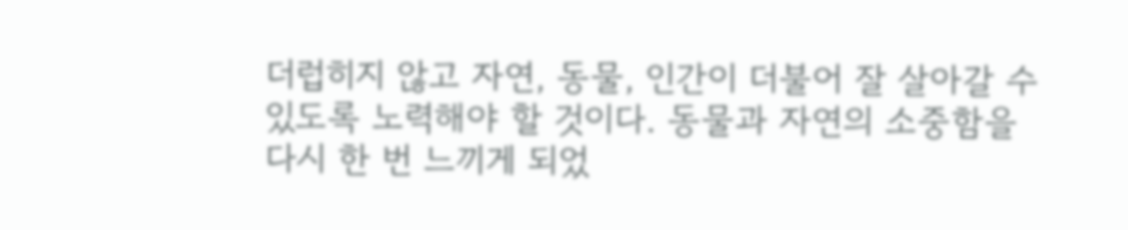더럽히지 않고 자연, 동물, 인간이 더불어 잘 살아갈 수 있도록 노력해야 할 것이다. 동물과 자연의 소중함을 다시 한 번 느끼게 되었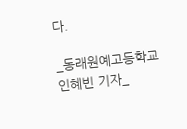다.

_동래원예고등학교 인혜빈 기자_